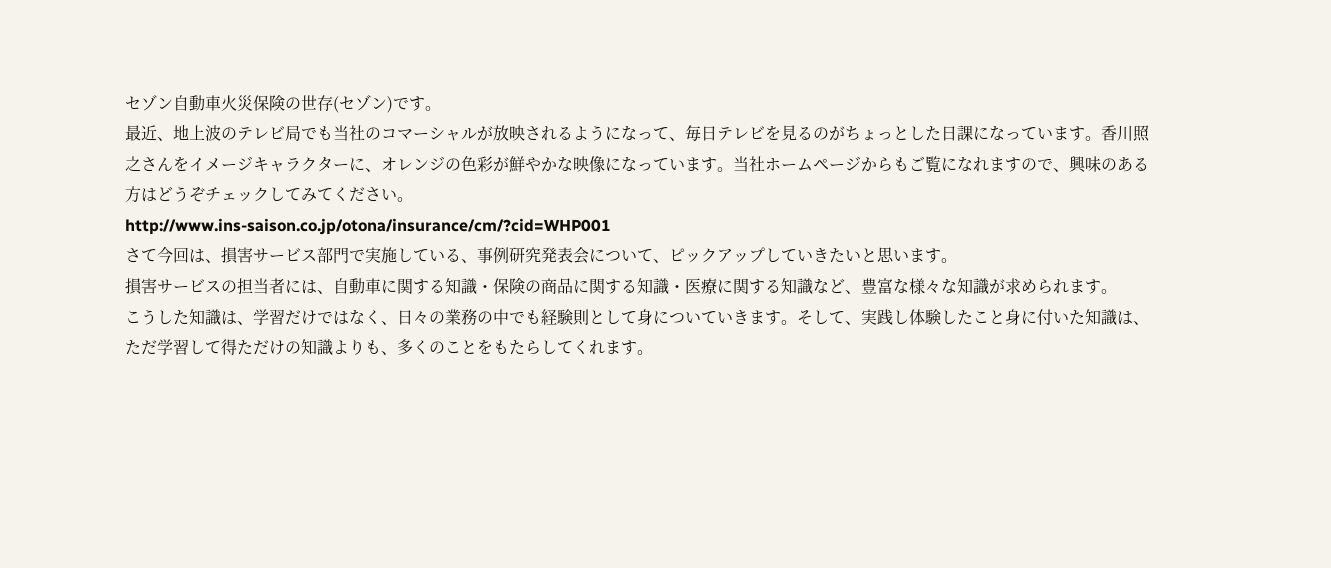セゾン自動車火災保険の世存(セゾン)です。
最近、地上波のテレビ局でも当社のコマーシャルが放映されるようになって、毎日テレビを見るのがちょっとした日課になっています。香川照之さんをイメージキャラクターに、オレンジの色彩が鮮やかな映像になっています。当社ホームページからもご覧になれますので、興味のある方はどうぞチェックしてみてください。
http://www.ins-saison.co.jp/otona/insurance/cm/?cid=WHP001
さて今回は、損害サービス部門で実施している、事例研究発表会について、ピックアップしていきたいと思います。
損害サービスの担当者には、自動車に関する知識・保険の商品に関する知識・医療に関する知識など、豊富な様々な知識が求められます。
こうした知識は、学習だけではなく、日々の業務の中でも経験則として身についていきます。そして、実践し体験したこと身に付いた知識は、ただ学習して得ただけの知識よりも、多くのことをもたらしてくれます。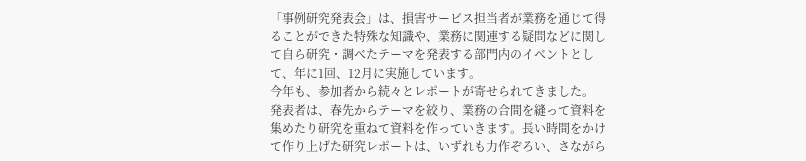「事例研究発表会」は、損害サービス担当者が業務を通じて得ることができた特殊な知識や、業務に関連する疑問などに関して自ら研究・調べたテーマを発表する部門内のイベントとして、年に1回、12月に実施しています。
今年も、参加者から続々とレポートが寄せられてきました。
発表者は、春先からテーマを絞り、業務の合間を縫って資料を集めたり研究を重ねて資料を作っていきます。長い時間をかけて作り上げた研究レポートは、いずれも力作ぞろい、さながら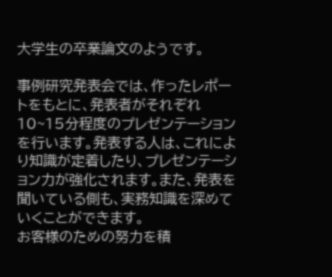大学生の卒業論文のようです。

事例研究発表会では、作ったレポートをもとに、発表者がそれぞれ10~15分程度のプレゼンテーションを行います。発表する人は、これにより知識が定着したり、プレゼンテーション力が強化されます。また、発表を聞いている側も、実務知識を深めていくことができます。
お客様のための努力を積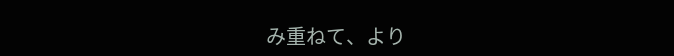み重ねて、より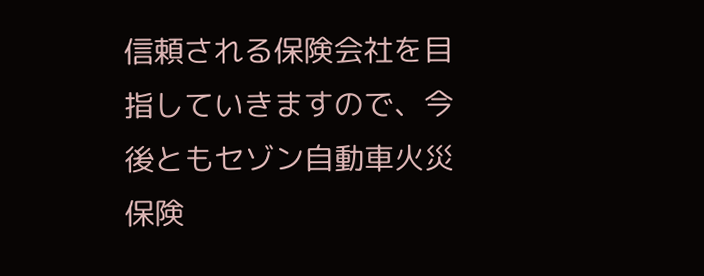信頼される保険会社を目指していきますので、今後ともセゾン自動車火災保険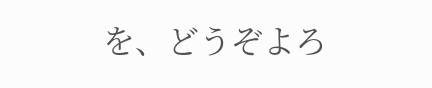を、どうぞよろ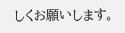しくお願いします。